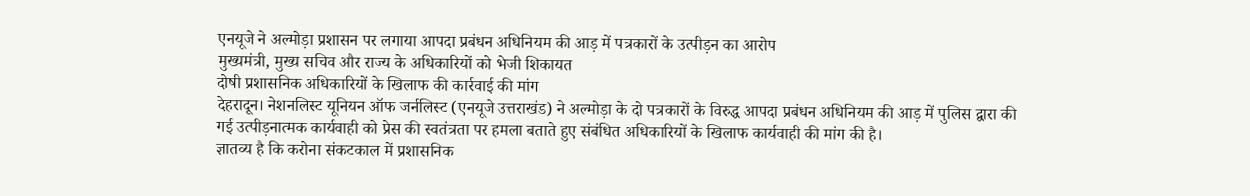एनयूजे ने अल्मोड़ा प्रशासन पर लगाया आपदा प्रबंधन अधिनियम की आड़ में पत्रकारों के उत्पीड़न का आरोप
मुख्यमंत्री, मुख्य सचिव और राज्य के अधिकारियों को भेजी शिकायत
दोषी प्रशासनिक अधिकारियों के खिलाफ की कार्रवाई की मांग
देहरादून। नेशनलिस्ट यूनियन ऑफ जर्नलिस्ट (एनयूजे उत्तराखंड) ने अल्मोड़ा के दो पत्रकारों के विरुद्ध आपदा प्रबंधन अधिनियम की आड़ में पुलिस द्वारा की गई उत्पीड़नात्मक कार्यवाही को प्रेस की स्वतंत्रता पर हमला बताते हुए संबंधित अधिकारियों के खिलाफ कार्यवाही की मांग की है।
ज्ञातव्य है कि करोना संकटकाल में प्रशासनिक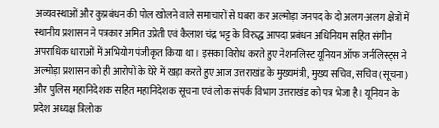अव्यवस्थाओं और कुप्रबंधन की पोल खोलने वाले समाचारों से घबरा कर अल्मोड़ा जनपद के दो अलग-अलग क्षेत्रों में स्थानीय प्रशासन ने पत्रकार अमित उप्रेती एवं कैलाश चंद्र भट्ट के विरुद्ध आपदा प्रबंधन अधिनियम सहित संगीन अपराधिक धाराओं में अभियोग पंजीकृत किया था। इसका विरोध करते हुए नेशनलिस्ट यूनियन ऑफ जर्नलिस्ट्स ने अल्मोड़ा प्रशासन को ही आरोपों के घेरे में खड़ा करते हुए आज उत्तराखंड के मुख्यमंत्री, मुख्य सचिव, सचिव (सूचना) और पुलिस महानिदेशक सहित महानिदेशक सूचना एवं लोक संपर्क विभाग उत्तराखंड को पत्र भेजा है। यूनियन के प्रदेश अध्यक्ष त्रिलोक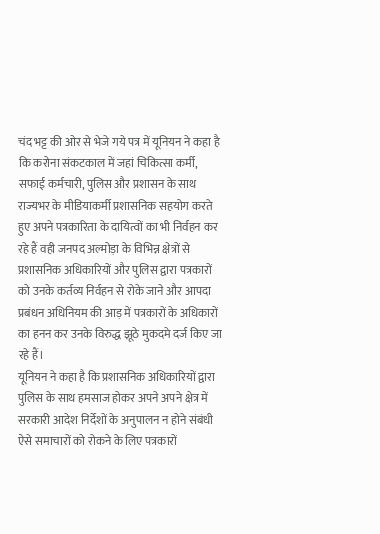चंद भट्ट की ओर से भेजे गये पत्र में यूनियन ने कहा है कि करोना संकटकाल में जहां चिकित्सा कर्मी, सफाई कर्मचारी, पुलिस और प्रशासन के साथ राज्यभर के मीडियाकर्मी प्रशासनिक सहयोग करते हुए अपने पत्रकारिता के दायित्वों का भी निर्वहन कर रहे हैं वही जनपद अल्मोड़ा के विभिन्न क्षेत्रों से प्रशासनिक अधिकारियों और पुलिस द्वारा पत्रकारों को उनके कर्तव्य निर्वहन से रोके जाने और आपदा प्रबंधन अधिनियम की आड़ में पत्रकारों के अधिकारों का हनन कर उनके विरुद्ध झूठे मुकदमे दर्ज किए जा रहे हैं।
यूनियन ने कहा है कि प्रशासनिक अधिकारियों द्वारा पुलिस के साथ हमसाज होकर अपने अपने क्षेत्र में सरकारी आदेश निर्देशों के अनुपालन न होने संबंधी ऐसे समाचारों को रोकने के लिए पत्रकारों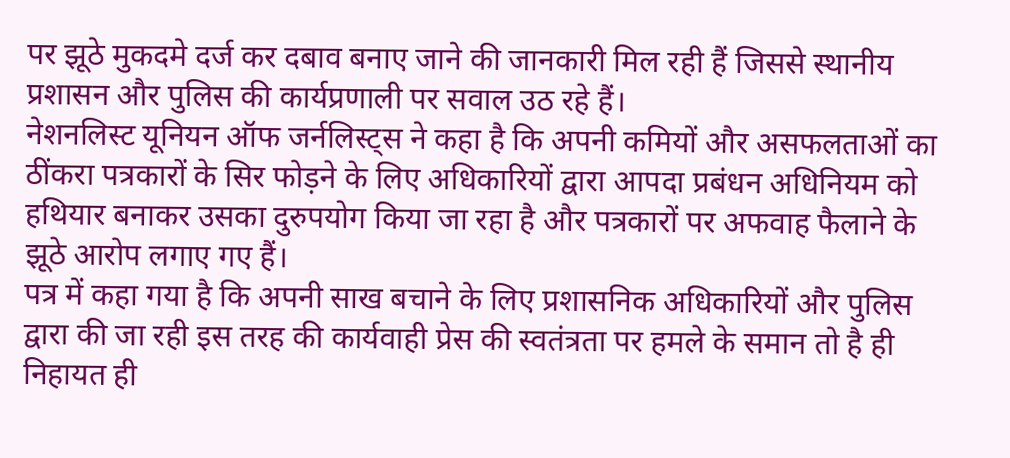पर झूठे मुकदमे दर्ज कर दबाव बनाए जाने की जानकारी मिल रही हैं जिससे स्थानीय प्रशासन और पुलिस की कार्यप्रणाली पर सवाल उठ रहे हैं।
नेशनलिस्ट यूनियन ऑफ जर्नलिस्ट्स ने कहा है कि अपनी कमियों और असफलताओं का ठींकरा पत्रकारों के सिर फोड़ने के लिए अधिकारियों द्वारा आपदा प्रबंधन अधिनियम को हथियार बनाकर उसका दुरुपयोग किया जा रहा है और पत्रकारों पर अफवाह फैलाने के झूठे आरोप लगाए गए हैं।
पत्र में कहा गया है कि अपनी साख बचाने के लिए प्रशासनिक अधिकारियों और पुलिस द्वारा की जा रही इस तरह की कार्यवाही प्रेस की स्वतंत्रता पर हमले के समान तो है ही निहायत ही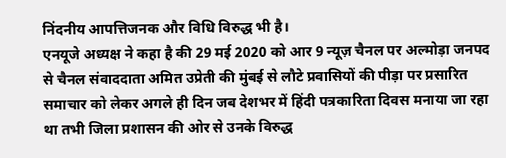निंदनीय आपत्तिजनक और विधि विरुद्ध भी है।
एनयूजे अध्यक्ष ने कहा है की 29 मई 2020 को आर 9 न्यूज़ चैनल पर अल्मोड़ा जनपद से चैनल संवाददाता अमित उप्रेती की मुंबई से लौटे प्रवासियों की पीड़ा पर प्रसारित समाचार को लेकर अगले ही दिन जब देशभर में हिंदी पत्रकारिता दिवस मनाया जा रहा था तभी जिला प्रशासन की ओर से उनके विरुद्ध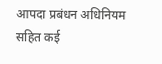आपदा प्रबंधन अधिनियम सहित कई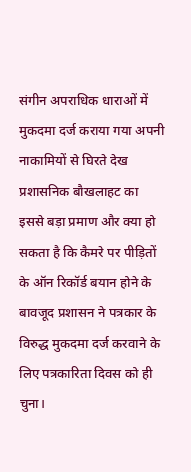संगीन अपराधिक धाराओं में मुकदमा दर्ज कराया गया अपनी नाकामियों से घिरते देख प्रशासनिक बौखलाहट का इससे बड़ा प्रमाण और क्या हो सकता है कि कैमरे पर पीड़ितों के ऑन रिकॉर्ड बयान होने के बावजूद प्रशासन ने पत्रकार के विरुद्ध मुकदमा दर्ज करवाने के लिए पत्रकारिता दिवस को ही चुना।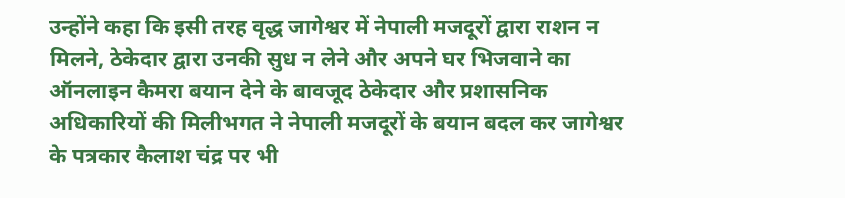उन्होंने कहा कि इसी तरह वृद्ध जागेश्वर में नेपाली मजदूरों द्वारा राशन न मिलने, ठेकेदार द्वारा उनकी सुध न लेने और अपने घर भिजवाने का ऑनलाइन कैमरा बयान देने के बावजूद ठेकेदार और प्रशासनिक अधिकारियों की मिलीभगत ने नेपाली मजदूरों के बयान बदल कर जागेश्वर के पत्रकार कैलाश चंद्र पर भी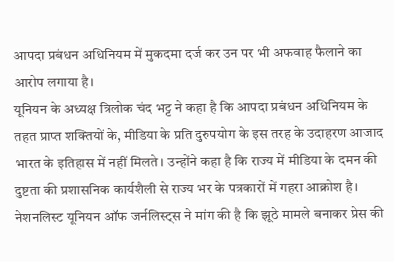आपदा प्रबंधन अधिनियम में मुकदमा दर्ज कर उन पर भी अफवाह फैलाने का आरोप लगाया है।
यूनियन के अध्यक्ष त्रिलोक चंद भट्ट ने कहा है कि आपदा प्रबंधन अधिनियम के तहत प्राप्त शक्तियों के, मीडिया के प्रति दुरुपयोग के इस तरह के उदाहरण आजाद भारत के इतिहास में नहीं मिलते। उन्होंने कहा है कि राज्य में मीडिया के दमन की दुष्टता की प्रशासनिक कार्यशैली से राज्य भर के पत्रकारों में गहरा आक्रोश है।
नेशनलिस्ट यूनियन ऑफ जर्नलिस्ट्स ने मांग की है कि झूठे मामले बनाकर प्रेस की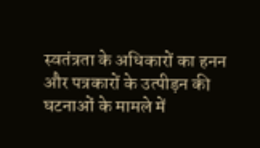स्वतंत्रता के अधिकारों का हनन और पत्रकारों के उत्पीड़न की घटनाओं के मामले में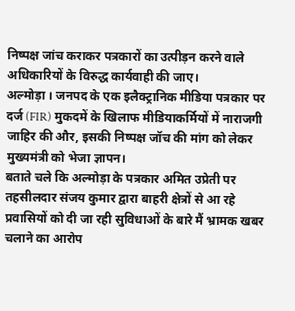निष्पक्ष जांच कराकर पत्रकारों का उत्पीड़न करने वाले अधिकारियों के विरुद्ध कार्यवाही की जाए।
अल्मोड़ा । जनपद के एक इलैक्ट्रानिक मीडिया पत्रकार पर दर्ज (FIR) मुकदमें के खिलाफ मीडियाकर्मियों में नाराजगी जाहिर की और, इसकी निष्पक्ष जॉच की मांग को लेकर मुख्यमंत्री को भेजा ज्ञापन।
बताते चले कि अल्मोड़ा के पत्रकार अमित उप्रेती पर तहसीलदार संजय कुमार द्वारा बाहरी क्षेत्रों से आ रहे प्रवासियों को दी जा रही सुविधाओं के बारे मैं भ्रामक खबर चलाने का आरोप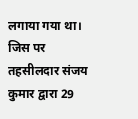लगाया गया था। जिस पर तहसीलदार संजय कुमार द्वारा 29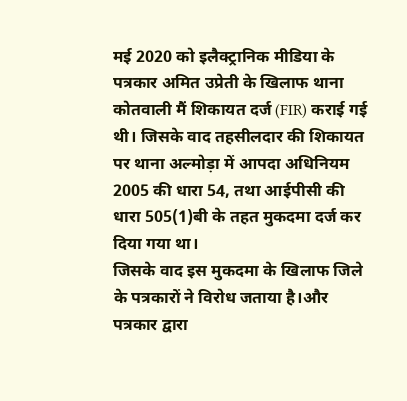मई 2020 को इलैक्ट्रानिक मीडिया के पत्रकार अमित उप्रेती के खिलाफ थाना कोतवाली मैं शिकायत दर्ज (FIR) कराई गई थी। जिसके वाद तहसीलदार की शिकायत पर थाना अल्मोड़ा में आपदा अधिनियम 2005 की धारा 54, तथा आईपीसी की धारा 505(1)बी के तहत मुकदमा दर्ज कर दिया गया था।
जिसके वाद इस मुकदमा के खिलाफ जिले के पत्रकारों ने विरोध जताया है।और पत्रकार द्वारा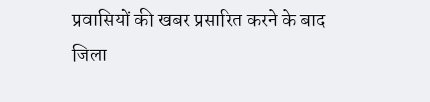प्रवासियों की खबर प्रसारित करने के बाद जिला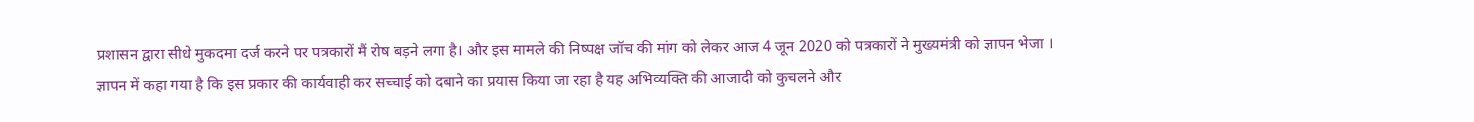प्रशासन द्वारा सीधे मुकदमा दर्ज करने पर पत्रकारों मैं रोष बड़ने लगा है। और इस मामले की निष्पक्ष जॉच की मांग को लेकर आज 4 जून 2020 को पत्रकारों ने मुख्यमंत्री को ज्ञापन भेजा ।
ज्ञापन में कहा गया है कि इस प्रकार की कार्यवाही कर सच्चाई को दबाने का प्रयास किया जा रहा है यह अभिव्यक्ति की आजादी को कुचलने और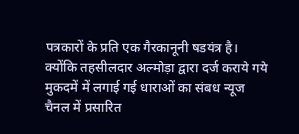पत्रकारों के प्रति एक गैरकानूनी षडयंत्र है। क्योंकि तहसीलदार अल्मोड़ा द्वारा दर्ज कराये गये मुकदमें में लगाई गई धाराओं का संबध न्यूज चैनल में प्रसारित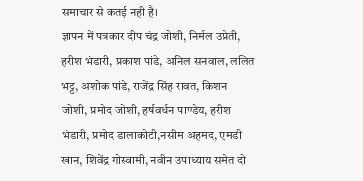समाचार से कतई नही है।
ज्ञापन में पत्रकार दीप चंद्र जोशी, निर्मल उप्रेती, हरीश भंडारी, प्रकाश पांडे, अनिल सनवाल, ललित भट्ट, अशोक पांडे, राजेंद्र सिंह रावत, किशन जोशी, प्रमोद जोशी, हर्षवर्धन पाण्डेय, हरीश भंडारी, प्रमोद डालाकोटी,नसीम अहमद, एमडी खान, शिवेंद्र गोस्वामी, नवीन उपाध्याय समेत दो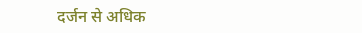दर्जन से अधिक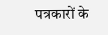पत्रकारों के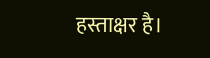हस्ताक्षर है।